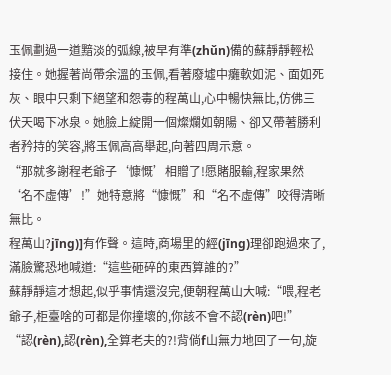玉佩劃過一道黯淡的弧線,被早有準(zhǔn)備的蘇靜靜輕松接住。她握著尚帶余溫的玉佩,看著廢墟中癱軟如泥、面如死灰、眼中只剩下絕望和怨毒的程萬山,心中暢快無比,仿佛三伏天喝下冰泉。她臉上綻開一個燦爛如朝陽、卻又帶著勝利者矜持的笑容,將玉佩高高舉起,向著四周示意。
“那就多謝程老爺子‘慷慨’相贈了!愿賭服輸,程家果然‘名不虛傳’!”她特意將“慷慨”和“名不虛傳”咬得清晰無比。
程萬山?jīng)]有作聲。這時,商場里的經(jīng)理卻跑過來了,滿臉驚恐地喊道:“這些砸碎的東西算誰的?”
蘇靜靜這才想起,似乎事情還沒完,便朝程萬山大喊:“喂,程老爺子,柜臺啥的可都是你撞壞的,你該不會不認(rèn)吧!”
“認(rèn),認(rèn),全算老夫的?!背倘f山無力地回了一句,旋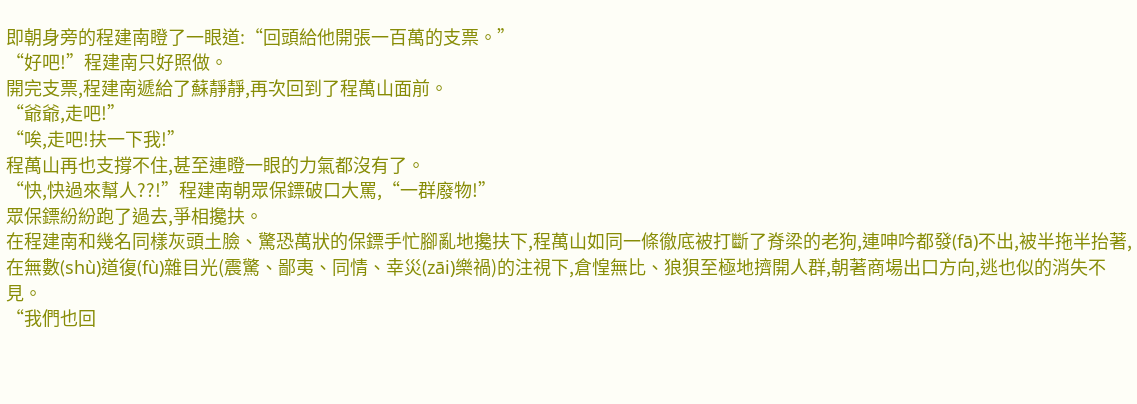即朝身旁的程建南瞪了一眼道:“回頭給他開張一百萬的支票。”
“好吧!”程建南只好照做。
開完支票,程建南遞給了蘇靜靜,再次回到了程萬山面前。
“爺爺,走吧!”
“唉,走吧!扶一下我!”
程萬山再也支撐不住,甚至連瞪一眼的力氣都沒有了。
“快,快過來幫人??!”程建南朝眾保鏢破口大罵,“一群廢物!”
眾保鏢紛紛跑了過去,爭相攙扶。
在程建南和幾名同樣灰頭土臉、驚恐萬狀的保鏢手忙腳亂地攙扶下,程萬山如同一條徹底被打斷了脊梁的老狗,連呻吟都發(fā)不出,被半拖半抬著,在無數(shù)道復(fù)雜目光(震驚、鄙夷、同情、幸災(zāi)樂禍)的注視下,倉惶無比、狼狽至極地擠開人群,朝著商場出口方向,逃也似的消失不見。
“我們也回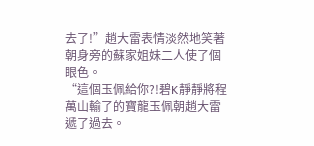去了!”趙大雷表情淡然地笑著朝身旁的蘇家姐妹二人使了個眼色。
“這個玉佩給你?!碧K靜靜將程萬山輸了的寶龍玉佩朝趙大雷遞了過去。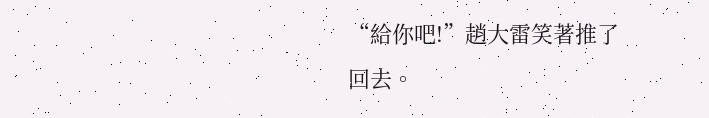“給你吧!”趙大雷笑著推了回去。